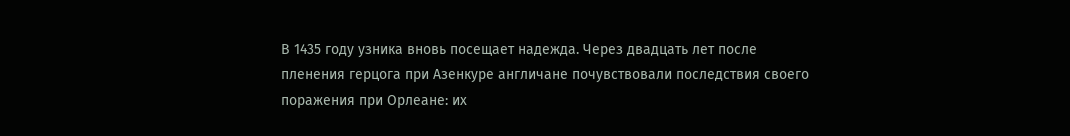В 1435 году узника вновь посещает надежда. Через двадцать лет после пленения герцога при Азенкуре англичане почувствовали последствия своего поражения при Орлеане: их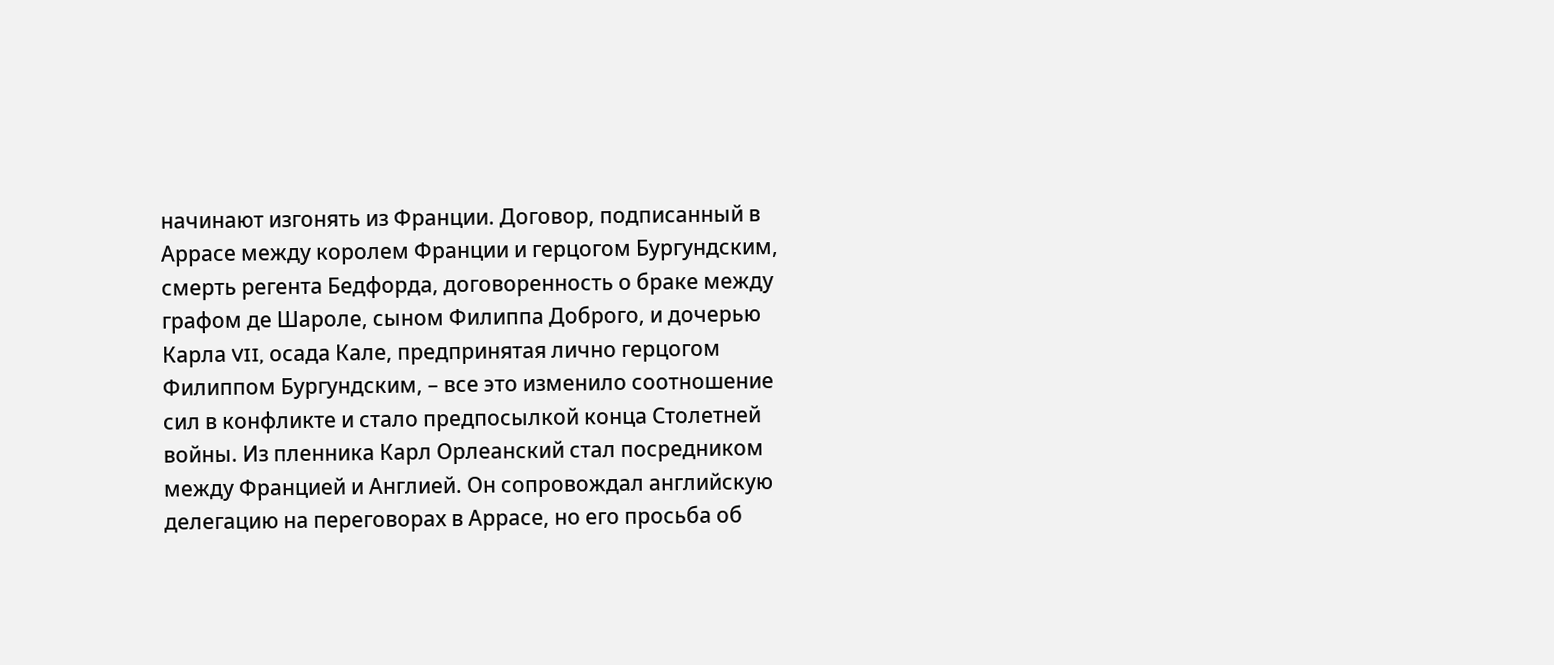начинают изгонять из Франции. Договор, подписанный в Аррасе между королем Франции и герцогом Бургундским, смерть регента Бедфорда, договоренность о браке между графом де Шароле, сыном Филиппа Доброго, и дочерью Карла VII, осада Кале, предпринятая лично герцогом Филиппом Бургундским, – все это изменило соотношение сил в конфликте и стало предпосылкой конца Столетней войны. Из пленника Карл Орлеанский стал посредником между Францией и Англией. Он сопровождал английскую делегацию на переговорах в Аррасе, но его просьба об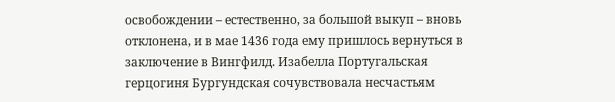освобождении – естественно, за большой выкуп – вновь отклонена, и в мае 1436 года ему пришлось вернуться в заключение в Вингфилд. Изабелла Португальская герцогиня Бургундская сочувствовала несчастьям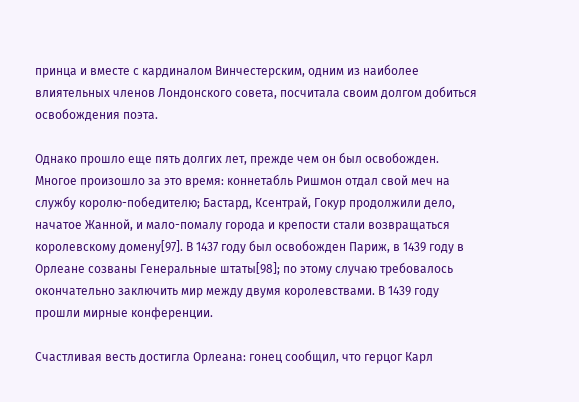принца и вместе с кардиналом Винчестерским, одним из наиболее влиятельных членов Лондонского совета, посчитала своим долгом добиться освобождения поэта.

Однако прошло еще пять долгих лет, прежде чем он был освобожден. Многое произошло за это время: коннетабль Ришмон отдал свой меч на службу королю-победителю; Бастард, Ксентрай, Гокур продолжили дело, начатое Жанной, и мало-помалу города и крепости стали возвращаться королевскому домену[97]. В 1437 году был освобожден Париж, в 1439 году в Орлеане созваны Генеральные штаты[98]; по этому случаю требовалось окончательно заключить мир между двумя королевствами. В 1439 году прошли мирные конференции.

Счастливая весть достигла Орлеана: гонец сообщил, что герцог Карл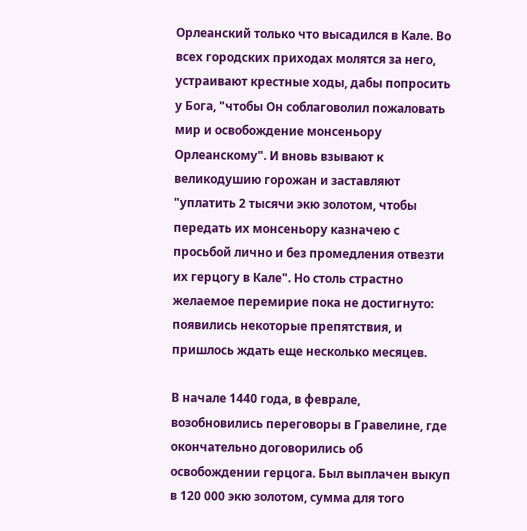Орлеанский только что высадился в Кале. Во всех городских приходах молятся за него, устраивают крестные ходы, дабы попросить у Бога, "чтобы Он соблаговолил пожаловать мир и освобождение монсеньору Орлеанскому". И вновь взывают к великодушию горожан и заставляют "уплатить 2 тысячи экю золотом, чтобы передать их монсеньору казначею с просьбой лично и без промедления отвезти их герцогу в Кале". Но столь страстно желаемое перемирие пока не достигнуто: появились некоторые препятствия, и пришлось ждать еще несколько месяцев.

В начале 1440 года, в феврале, возобновились переговоры в Гравелине, где окончательно договорились об освобождении герцога. Был выплачен выкуп в 120 000 экю золотом, сумма для того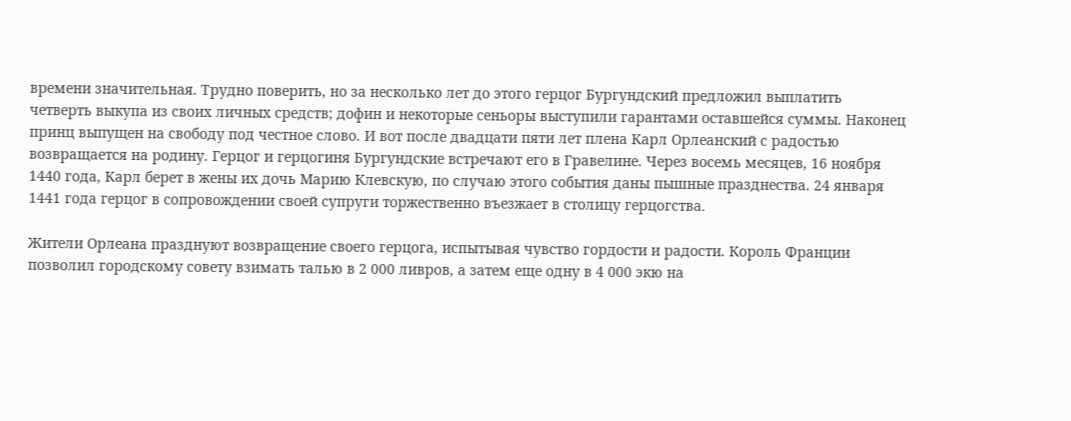времени значительная. Трудно поверить, но за несколько лет до этого герцог Бургундский предложил выплатить четверть выкупа из своих личных средств; дофин и некоторые сеньоры выступили гарантами оставшейся суммы. Наконец принц выпущен на свободу под честное слово. И вот после двадцати пяти лет плена Карл Орлеанский с радостью возвращается на родину. Герцог и герцогиня Бургундские встречают его в Гравелине. Через восемь месяцев, 16 ноября 1440 года, Карл берет в жены их дочь Марию Клевскую, по случаю этого события даны пышные празднества. 24 января 1441 года герцог в сопровождении своей супруги торжественно въезжает в столицу герцогства.

Жители Орлеана празднуют возвращение своего герцога, испытывая чувство гордости и радости. Король Франции позволил городскому совету взимать талью в 2 000 ливров, а затем еще одну в 4 000 экю на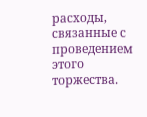расходы, связанные с проведением этого торжества.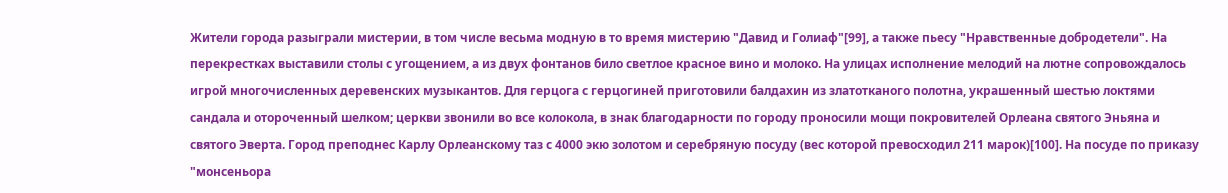Жители города разыграли мистерии, в том числе весьма модную в то время мистерию "Давид и Голиаф"[99], а также пьесу "Нравственные добродетели". На перекрестках выставили столы с угощением, а из двух фонтанов било светлое красное вино и молоко. На улицах исполнение мелодий на лютне сопровождалось игрой многочисленных деревенских музыкантов. Для герцога с герцогиней приготовили балдахин из златотканого полотна, украшенный шестью локтями сандала и отороченный шелком; церкви звонили во все колокола, в знак благодарности по городу проносили мощи покровителей Орлеана святого Эньяна и святого Эверта. Город преподнес Карлу Орлеанскому таз с 4000 экю золотом и серебряную посуду (вес которой превосходил 211 марок)[100]. На посуде по приказу "монсеньора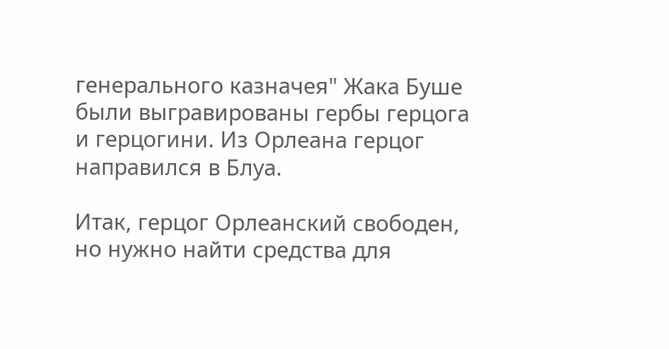генерального казначея" Жака Буше были выгравированы гербы герцога и герцогини. Из Орлеана герцог направился в Блуа.

Итак, герцог Орлеанский свободен, но нужно найти средства для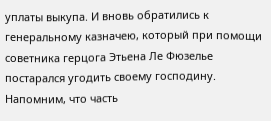уплаты выкупа. И вновь обратились к генеральному казначею, который при помощи советника герцога Этьена Ле Фюзелье постарался угодить своему господину. Напомним, что часть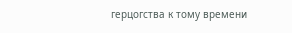герцогства к тому времени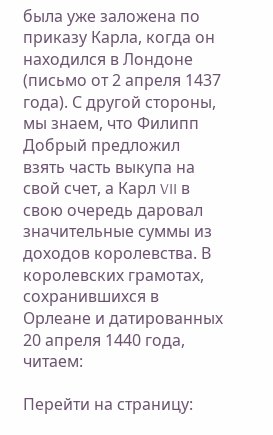была уже заложена по приказу Карла, когда он находился в Лондоне (письмо от 2 апреля 1437 года). С другой стороны, мы знаем, что Филипп Добрый предложил взять часть выкупа на свой счет, а Карл VII в свою очередь даровал значительные суммы из доходов королевства. В королевских грамотах, сохранившихся в Орлеане и датированных 20 апреля 1440 года, читаем:

Перейти на страницу: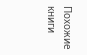Похожие книги